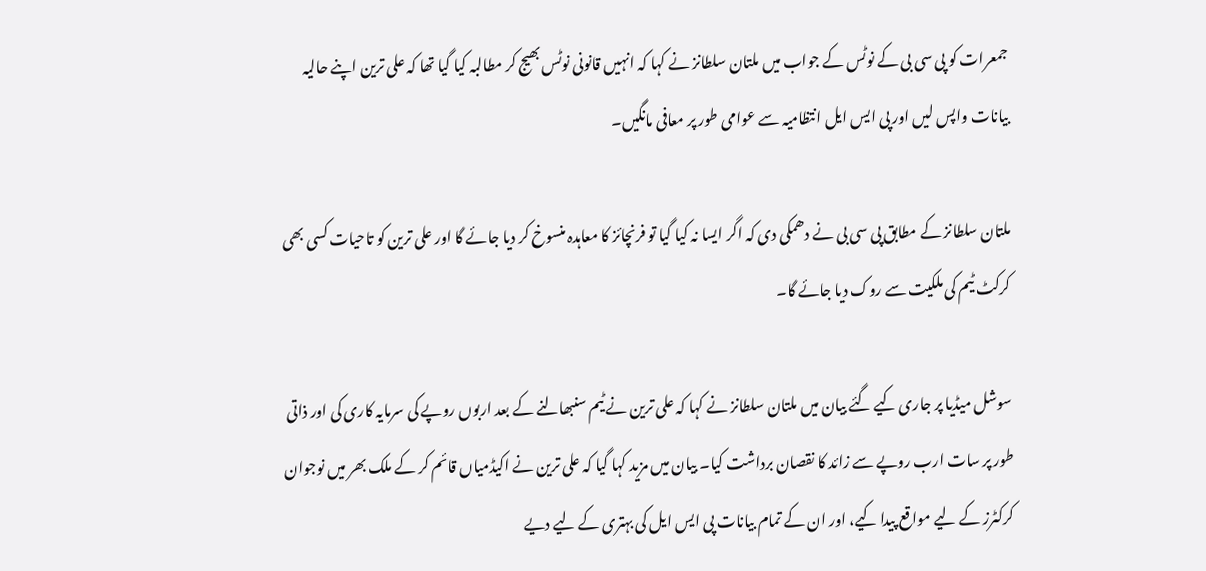جمعرات کو پی سی بی کے نوٹس کے جواب میں ملتان سلطانز نے کہا کہ انہیں قانونی نوٹس بھیج کر مطالبہ کیا گیا تھا کہ علی ترین اپنے حالیہ بیانات واپس لیں اور پی ایس ایل انتظامیہ سے عوامی طور پر معافی مانگیں۔

ملتان سلطانز کے مطابق پی سی بی نے دھمکی دی کہ اگر ایسا نہ کیا گیا تو فرنچائز کا معاہدہ منسوخ کر دیا جائے گا اور علی ترین کو تاحیات کسی بھی کرکٹ ٹیم کی ملکیت سے روک دیا جائے گا۔

سوشل میڈیا پر جاری کیے گئے بیان میں ملتان سلطانز نے کہا کہ علی ترین نے ٹیم سنبھالنے کے بعد اربوں روپے کی سرمایہ کاری کی اور ذاتی طور پر سات ارب روپے سے زائد کا نقصان برداشت کیا۔ بیان میں مزید کہا گیا کہ علی ترین نے اکیڈمیاں قائم کر کے ملک بھر میں نوجوان کرکٹرز کے لیے مواقع پیدا کیے، اور ان کے تمام بیانات پی ایس ایل کی بہتری کے لیے دیے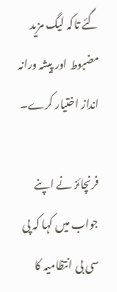گئے تاکہ لیگ مزید مضبوط اور پیشہ ورانہ انداز اختیار کرے۔

فرنچائز نے اپنے جواب میں کہا کہ پی سی بی انتظامیہ کا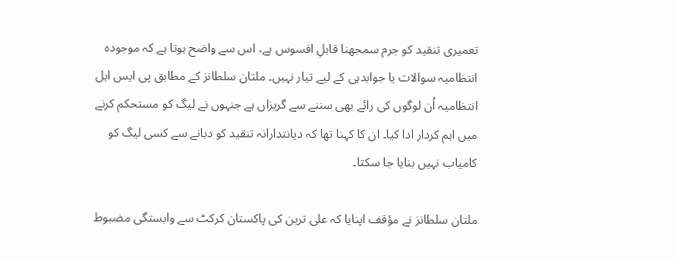تعمیری تنقید کو جرم سمجھنا قابلِ افسوس ہے، اس سے واضح ہوتا ہے کہ موجودہ انتظامیہ سوالات یا جوابدہی کے لیے تیار نہیں۔ ملتان سلطانز کے مطابق پی ایس ایل انتظامیہ اُن لوگوں کی رائے بھی سننے سے گریزاں ہے جنہوں نے لیگ کو مستحکم کرنے میں اہم کردار ادا کیا۔ ان کا کہنا تھا کہ دیانتدارانہ تنقید کو دبانے سے کسی لیگ کو کامیاب نہیں بنایا جا سکتا۔

ملتان سلطانز نے مؤقف اپنایا کہ علی ترین کی پاکستان کرکٹ سے وابستگی مضبوط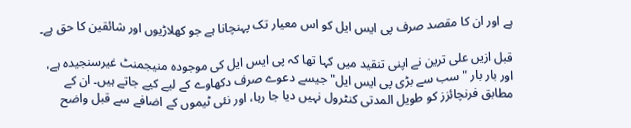ہے اور ان کا مقصد صرف پی ایس ایل کو اس معیار تک پہنچانا ہے جو کھلاڑیوں اور شائقین کا حق ہے۔

قبل ازیں علی ترین نے اپنی تنقید میں کہا تھا کہ پی ایس ایل کی موجودہ منیجمنٹ غیرسنجیدہ ہے، اور بار بار "سب سے بڑی پی ایس ایل" جیسے دعوے صرف دکھاوے کے لیے کیے جاتے ہیں۔ ان کے مطابق فرنچائزز کو طویل المدتی کنٹرول نہیں دیا جا رہا، اور نئی ٹیموں کے اضافے سے قبل واضح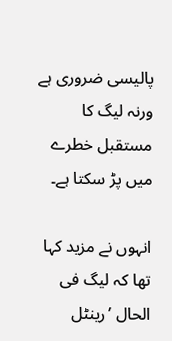پالیسی ضروری ہے ورنہ لیگ کا مستقبل خطرے میں پڑ سکتا ہے۔

انہوں نے مزید کہا تھا کہ لیگ فی الحال ’رینٹل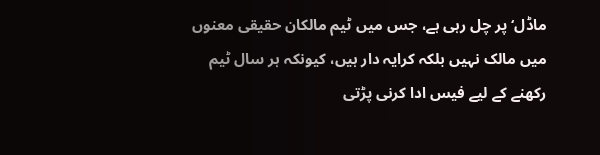ماڈل‘ پر چل رہی ہے، جس میں ٹیم مالکان حقیقی معنوں میں مالک نہیں بلکہ کرایہ دار ہیں، کیونکہ ہر سال ٹیم رکھنے کے لیے فیس ادا کرنی پڑتی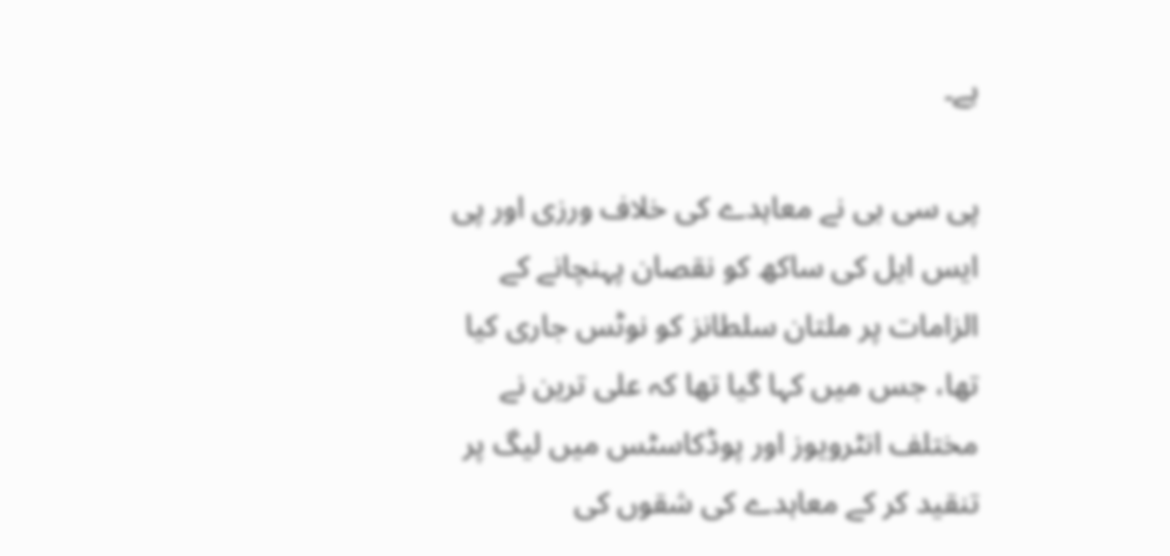ہے۔

پی سی بی نے معاہدے کی خلاف ورزی اور پی ایس ایل کی ساکھ کو نقصان پہنچانے کے الزامات پر ملتان سلطانز کو نوٹس جاری کیا تھا، جس میں کہا گیا تھا کہ علی ترین نے مختلف انٹرویوز اور پوڈکاسٹس میں لیگ پر تنقید کر کے معاہدے کی شقوں کی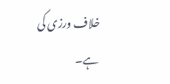خلاف ورزی کی ہے۔